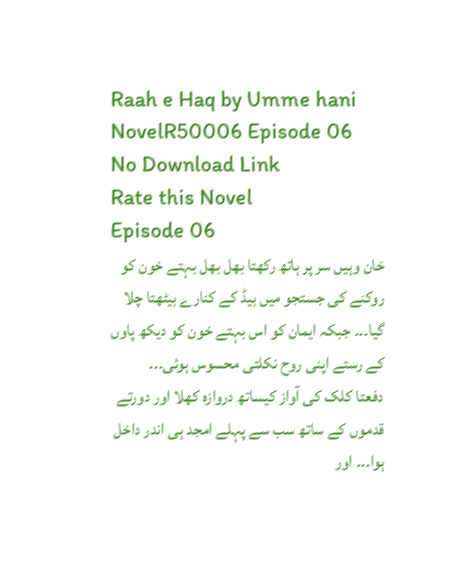Raah e Haq by Umme hani NovelR50006 Episode 06
No Download Link
Rate this Novel
Episode 06
خان وہیں سر پر ہاتھ رکھتا بھل بھل بہتے خون کو روکنے کی جستجو میں بیڈ کے کنارے بیٹھتا چلا گیا۔۔۔ جبکہ ایمان کو اس بہتے خون کو دیکھ پاوں کے رستے اپنی روح نکلتی محسوس ہوئی۔۔۔
دفعتا کلک کی آواز کیساتھ دروازہ کھلا اور دورتے قدموں کے ساتھ سب سے پہلے امجد ہی اندر داخل ہوا۔۔۔ اور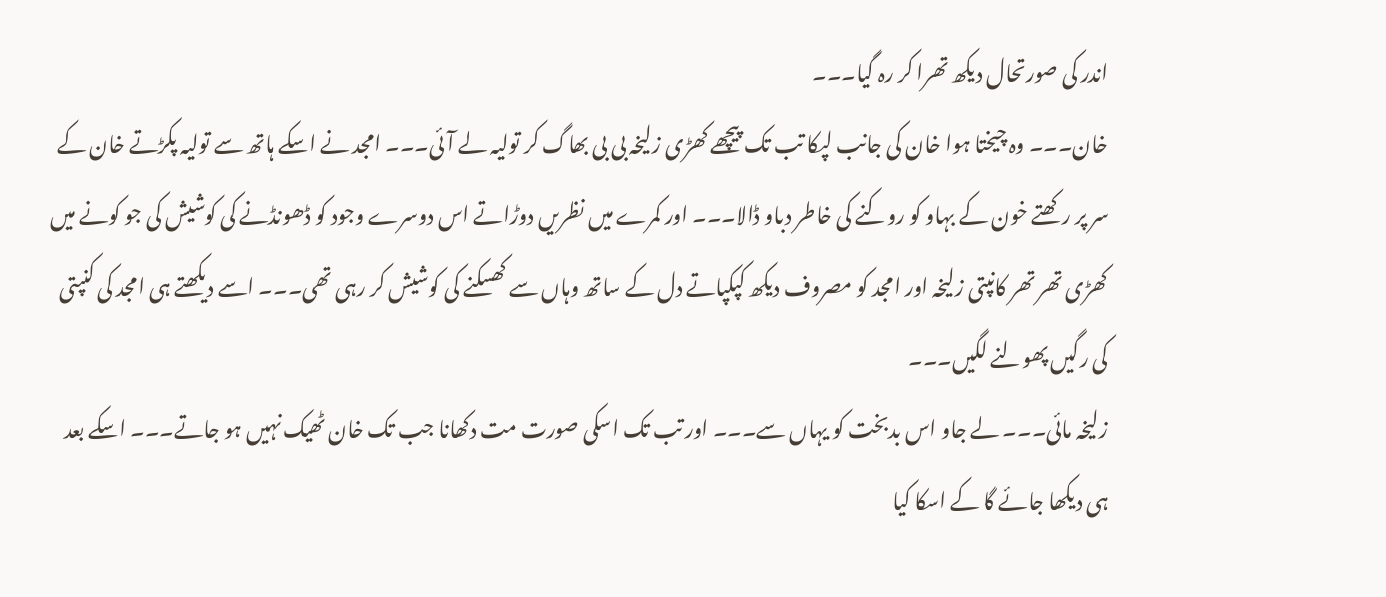اندر کی صورتحال دیکھ تھرا کر رہ گیا۔۔۔
خان۔۔۔ وہ چیختا ہوا خان کی جانب لپکا تب تک پیچھے کھڑی زلیخہ بی بی بھاگ کر تولیہ لے آئی۔۔۔ امجد نے اسکے ہاتھ سے تولیہ پکڑتے خان کے سر پر رکھتے خون کے بہاو کو روکنے کی خاطر دباو ڈالا۔۔۔ اور کمرے میں نظریں دوڑاتے اس دوسرے وجود کو ڈھونڈنے کی کوشیش کی جو کونے میں کھڑی تھر تھر کانپتی زلیخہ اور امجد کو مصروف دیکھ کپکپاتے دل کے ساتھ وہاں سے کھسکنے کی کوشیش کر رہی تھی۔۔۔ اسے دیکھتے ہی امجد کی کنپتی کی رگیں پھولنے لگیں۔۔۔
زلیخہ مائی۔۔۔ لے جاو اس بدبخت کو یہاں سے۔۔۔ اور تب تک اسکی صورت مت دکھانا جب تک خان ٹھیک نہیں ہو جاتے۔۔۔ اسکے بعد ہی دیکھا جائے گا کے اسکا کیا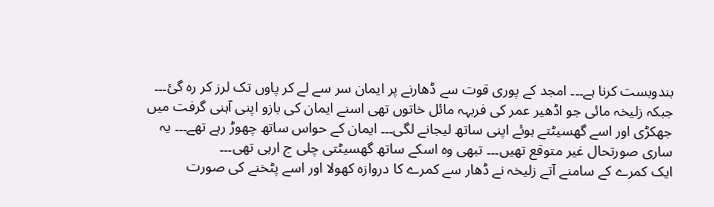بندوبست کرنا ہے۔۔۔ امجد کے پوری قوت سے ڈھارنے پر ایمان سر سے لے کر پاوں تک لرز کر رہ گئ۔۔۔ جبکہ زلیخہ مائی جو اڈھیر عمر کی فربہہ مائل خاتوں تھی اسنے ایمان کی بازو اپنی آہنی گرفت میں جھکڑی اور اسے گھسیٹتے ہوئے اپنی ساتھ لیجانے لگی۔۔۔ ایمان کے حواس ساتھ چھوڑ رہے تھے۔۔۔ یہ ساری صورتحال غیر متوقع تھیں۔۔۔ تبھی وہ اسکے ساتھ گھسیٹتی چلی ج ارہی تھی۔۔۔
ایک کمرے کے سامنے آتے زلیخہ نے ڈھار سے کمرے کا دروازہ کھولا اور اسے پٹخنے کی صورت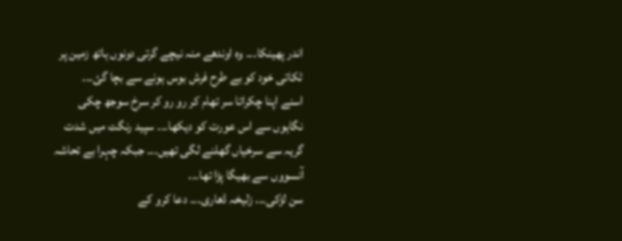اندر پھینکا۔۔۔ وہ اوندھے منہ نیچے گرتی دونوں ہاتھ زمین پر ٹکاتی خود کو بے طرح فرش بوس ہونے سے بچا گئ۔۔۔
اسنے اپنا چکراتا سر تھام کر رو رو کر سرخ سوجھ چکی نگاہوں سے اس عورت کو دیکھا۔۔۔ سپید رنگت میں شدت گریہ سے سرخیاں گھلنے لگی تھیں۔۔۔ جبکہ چہرا بے تحاشہ آنسووں سے بھیگا پڑا تھا۔۔۔
سن لڑکی۔۔۔ زلیخہ ڈھاری۔۔۔ دعا کرو کے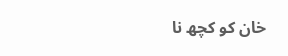خان کو کچھ نا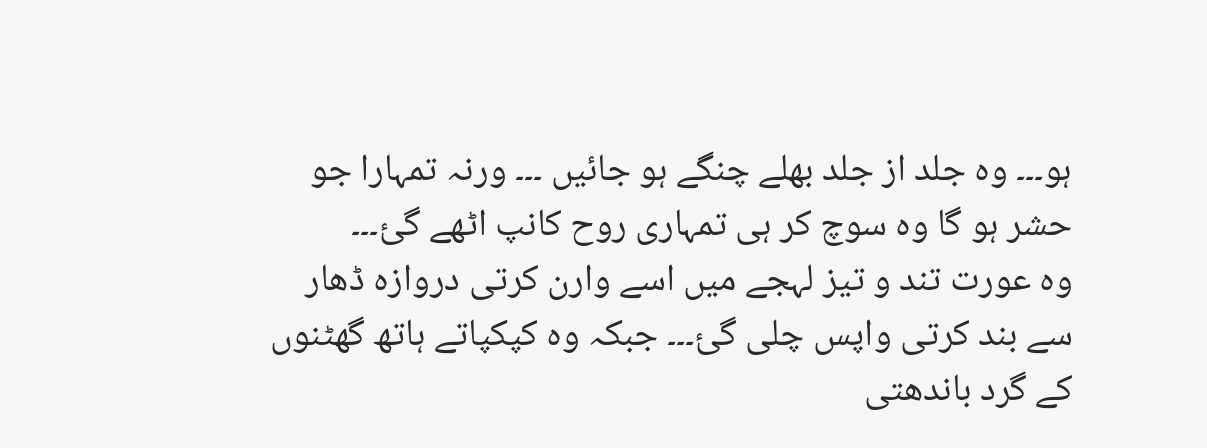ہو۔۔۔ وہ جلد از جلد بھلے چنگے ہو جائیں ۔۔۔ ورنہ تمہارا جو حشر ہو گا وہ سوچ کر ہی تمہاری روح کانپ اٹھے گئ۔۔۔
وہ عورت تند و تیز لہجے میں اسے وارن کرتی دروازہ ڈھار سے بند کرتی واپس چلی گئ۔۔۔ جبکہ وہ کپکپاتے ہاتھ گھٹنوں کے گرد باندھتی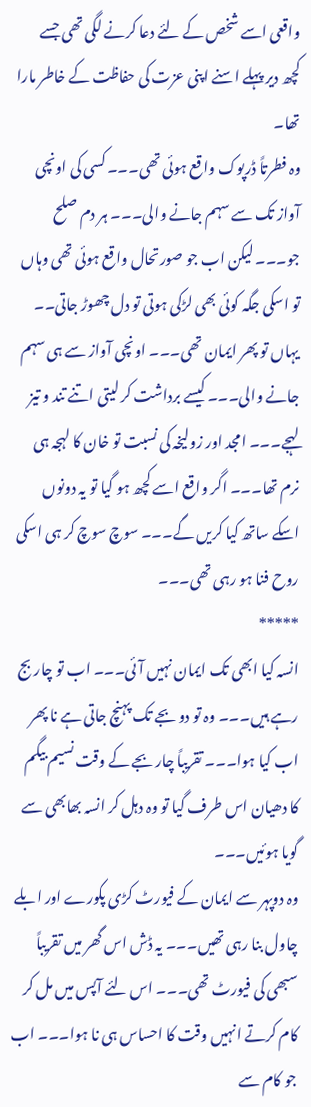واقعی اسے شخص کے لئے دعا کرنے لگی تھی جسے کچھ دیر پہلے اسنے اپنی عزت کی حفاظت کے خاطر مارا تھا۔
وہ فطرتاً ڈرپوک واقع ہوئی تھی۔۔۔ کسی کی اونچی آواز تک سے سہم جانے والی۔۔۔ ہر دم صلح جو۔۔۔ لیکن اب جو صورتحال واقع ہوئی تھی وہاں تو اسکی جگہ کوئی بھی لڑکی ہوتی تو دل چھوڑ جاتی۔۔ یہاں تو پھر ایمان تھی۔۔۔ اونچی آواز سے ہی سہم جانے والی۔۔۔ کیسے برداشت کر لیتی اتنے تند و تیز لہجے۔۔۔ امجد اور زولیخہ کی نسبت تو خان کا لہجہ ہی نرم تھا۔۔۔ اگر واقع اسے کچھ ہو گیا تو یہ دونوں اسکے ساتھ کیا کریں گے۔۔۔ سوچ سوچ کر ہی اسکی روح فنا ہو رہی تھی۔۔۔
*****
انسہ کیا ابھی تک ایمان نہیں آئی۔۔۔ اب تو چار بج رہے ہیں۔۔۔ وہ تو دو بجے تک پہنچ جاتی ہے نا پھر اب کیا ہوا۔۔۔ تقریباً چار بجے کے وقت نسیم بیگم کا دھیان اس طرف گیا تو وہ دہل کر انسہ بھابھی سے گویا ہوئیں۔۔۔
وہ دوپہر سے ایمان کے فیورٹ کڑی پکورے اور ابلے چاول بنا رہی تھیں۔۔۔ یہ ڈش اس گھر میں تقریباً سبھی کی فیورٹ تھی۔۔۔ اس لئے آپس میں مل کر کام کرتے انہیں وقت کا احساس ہی نا ہوا۔۔۔ اب جو کام سے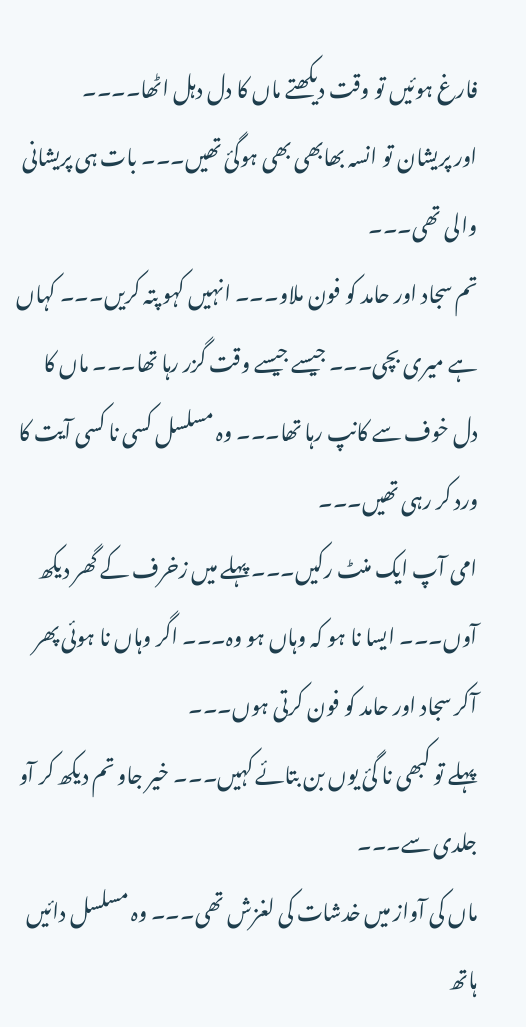فارغ ہوئیں تو وقت دیکھتے ماں کا دل دہل اٹھا۔۔۔۔
اور پریشان تو انسہ بھابھی بھی ہوگئ تھیں۔۔۔ بات ہی پریشانی والی تھی۔۔۔
تم سجاد اور حامد کو فون ملاو۔۔۔ انہیں کہو پتہ کریں۔۔۔ کہاں ہے میری بچی۔۔۔ جیسے جیسے وقت گزر رہا تھا۔۔۔ ماں کا دل خوف سے کانپ رہا تھا۔۔۔ وہ مسلسل کسی نا کسی آیت کا ورد کر رہی تھیں۔۔۔
امی آپ ایک منٹ رکیں۔۔۔ پہلے میں زخرف کے گھر دیکھ آوں۔۔۔ ایسا نا ہو کہ وہاں ہو وہ۔۔۔ اگر وہاں نا ہوئی پھر آکر سجاد اور حامد کو فون کرتی ہوں۔۔۔
پہلے تو کبھی نا گئ یوں بن بتائے کہیں۔۔۔ خیر جاو تم دیکھ کر آو جلدی سے۔۔۔
ماں کی آواز میں خدشات کی لغزش تھی۔۔۔ وہ مسلسل دائیں ہاتھ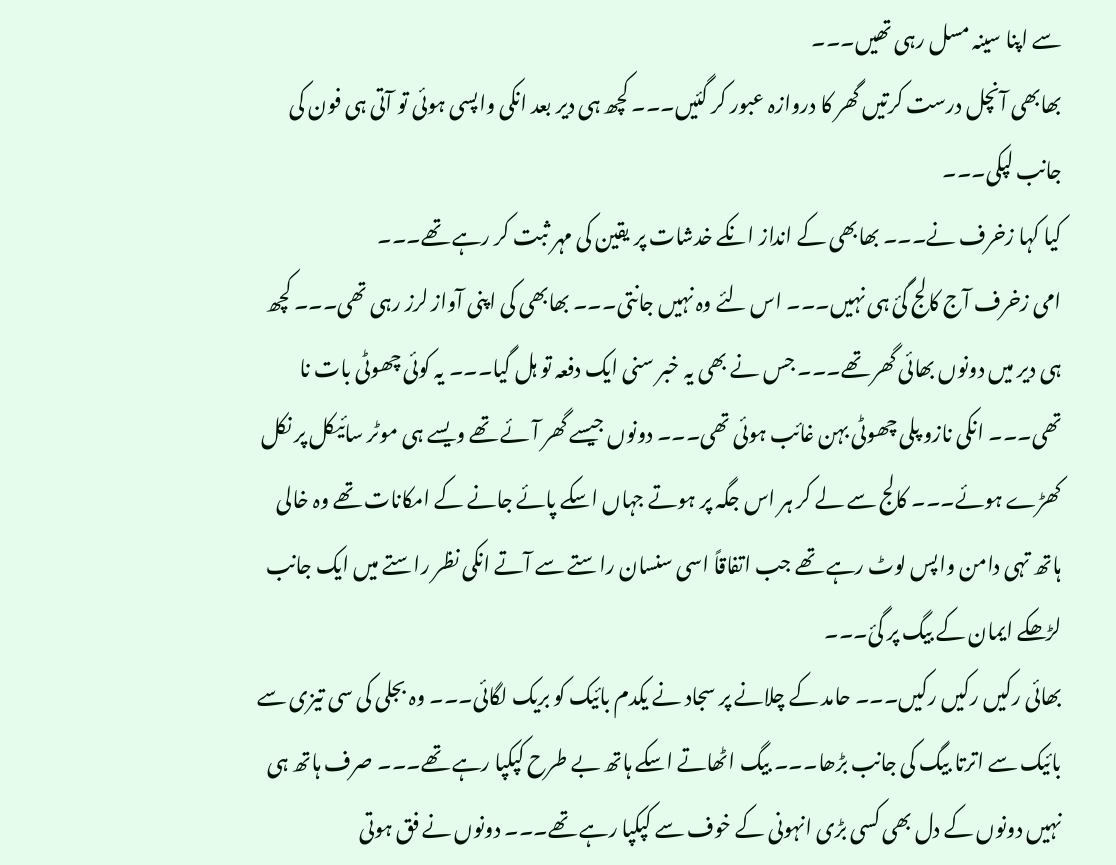سے اپنا سینہ مسل رہی تھیں۔۔۔
بھابھی آنچل درست کرتیں گھر کا دروازہ عبور کر گئیں۔۔۔ کچھ ہی دیر بعد انکی واپسی ہوئی تو آتی ہی فون کی جانب لپکی۔۔۔
کیا کہا زخرف نے۔۔۔ بھابھی کے انداز انکے خدشات پر یقین کی مہر ثبت کر رہے تھے۔۔۔
امی زخرف آج کالج گئ ہی نہیں۔۔۔ اس لئے وہ نہیں جانتی۔۔۔ بھابھی کی اپنی آواز لرز رہی تھی۔۔۔ کچھ ہی دیر میں دونوں بھائی گھر تھے۔۔۔ جس نے بھی یہ خبر سنی ایک دفعہ تو ہل گیا۔۔۔ یہ کوئی چھوٹی بات نا تھی۔۔۔ انکی نازو پلی چھوٹی بہن غائب ہوئی تھی۔۔۔ دونوں جیسے گھر آئے تھے ویسے ہی موٹر سائیکل پر نکل کھڑے ہوئے۔۔۔ کالج سے لے کر ہر اس جگہ پر ہوتے جہاں اسکے پائے جانے کے امکانات تھے وہ خالی ہاتھ تہی دامن واپس لوٹ رہے تھے جب اتفاقاً اسی سنسان راستے سے آتے انکی نظر راستے میں ایک جانب لڑھکے ایمان کے بیگ پر گئ۔۔۔
بھائی رکیں رکیں رکیں۔۔۔ حامد کے چلانے پر سجاد نے یکدم بائیک کو بریک لگائی۔۔۔ وہ بجلی کی سی تیزی سے بائیک سے اترتا بیگ کی جانب بڑھا۔۔۔ بیگ اٹھاتے اسکے ہاتھ بے طرح کپکپا رہے تھے۔۔۔ صرف ہاتھ ہی نہیں دونوں کے دل بھی کسی بڑی انہونی کے خوف سے کپکپا رہے تھے۔۔۔ دونوں نے فق ہوتی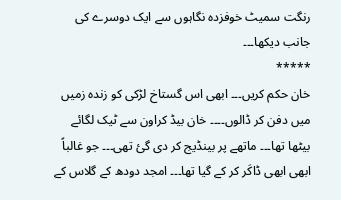رنگت سمیٹ خوفزدہ نگاہوں سے ایک دوسرے کی جانب دیکھا۔۔۔
*****
خان حکم کریں۔۔۔ ابھی اس گستاخ لڑکی کو زندہ زمیں میں دفن کر ڈالوں۔۔۔۔ خان بیڈ کراون سے ٹیک لگائے بیٹھا تھا۔۔۔ ماتھے پر بینڈیج کر دی گئ تھی۔۔۔ جو غالباً ابھی ابھی ڈاکَر کر کے گیا تھا۔۔۔ امجد دودھ کے گلاس کے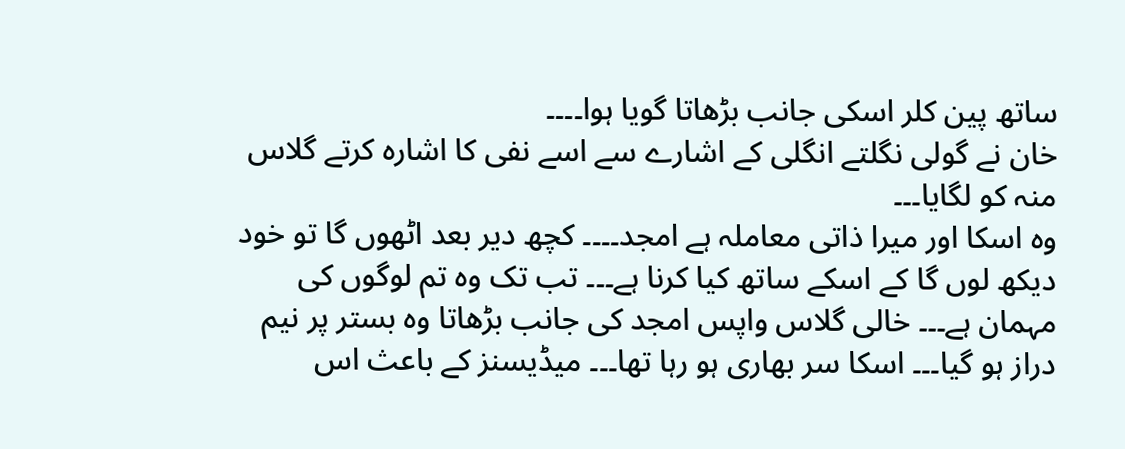ساتھ پین کلر اسکی جانب بڑھاتا گویا ہوا۔۔۔۔
خان نے گولی نگلتے انگلی کے اشارے سے اسے نفی کا اشارہ کرتے گلاس منہ کو لگایا۔۔۔
وہ اسکا اور میرا ذاتی معاملہ ہے امجد۔۔۔۔ کچھ دیر بعد اٹھوں گا تو خود دیکھ لوں گا کے اسکے ساتھ کیا کرنا ہے۔۔۔ تب تک وہ تم لوگوں کی مہمان ہے۔۔۔ خالی گلاس واپس امجد کی جانب بڑھاتا وہ بستر پر نیم دراز ہو گیا۔۔۔ اسکا سر بھاری ہو رہا تھا۔۔۔ میڈیسنز کے باعث اس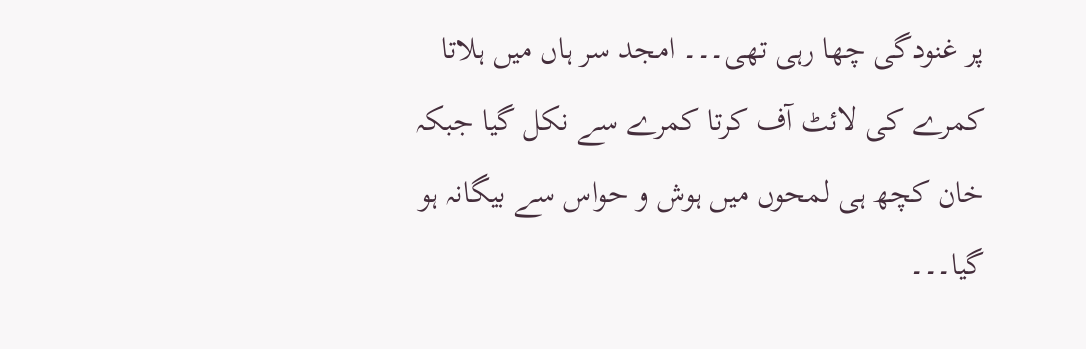پر غنودگی چھا رہی تھی۔۔۔ امجد سر ہاں میں ہلاتا کمرے کی لائٹ آف کرتا کمرے سے نکل گیا جبکہ خان کچھ ہی لمحوں میں ہوش و حواس سے بیگانہ ہو گیا۔۔۔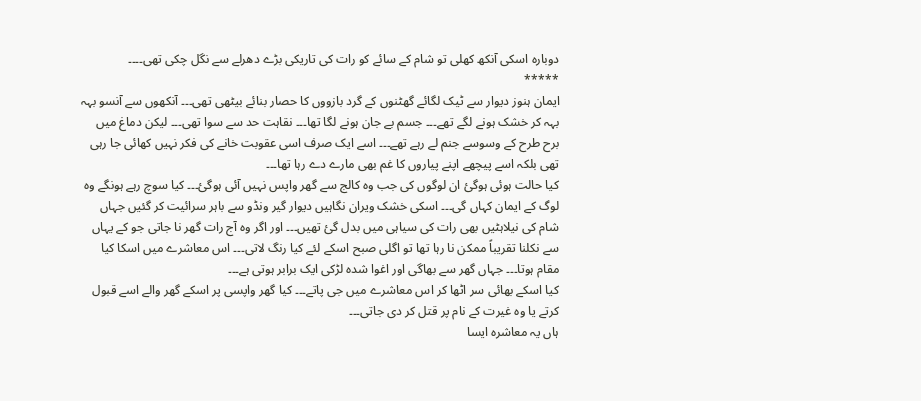دوبارہ اسکی آنکھ کھلی تو شام کے سائے کو رات کی تاریکی بڑے دھرلے سے نگل چکی تھی۔۔۔۔
*****
ایمان ہنوز دیوار سے ٹیک لگائے گھٹنوں کے گرد بازووں کا حصار بنائے بیٹھی تھی۔۔۔ آنکھوں سے آنسو بہہ بہہ کر خشک ہونے لگے تھے۔۔۔ جسم بے جان ہونے لگا تھا۔۔۔ نقاہت حد سے سوا تھی۔۔۔ لیکن دماغ میں برح طرح کے وسوسے جنم لے رہے تھے۔۔۔ اسے ایک صرف اسی عقوبت خانے کی فکر نہیں کھائی جا رہی تھی بلکہ اسے پیچھے اپنے پیاروں کا غم بھی مارے دے رہا تھا۔۔۔
کیا حالت ہوئی ہوگئ ان لوگوں کی جب وہ کالج سے گھر واپس نہیں آئی ہوگئ۔۔۔ کیا سوچ رہے ہونگے وہ لوگ کے ایمان کہاں گی۔۔۔ اسکی خشک ویران نگاہیں دیوار گیر ونڈو سے باہر سرائیت کر گئیں جہاں شام کی نیلاہٹیں بھی رات کی سیاہی میں بدل گئ تھیں۔۔۔ اور اگر وہ آج رات گھر نا جاتی جو کے یہاں سے نکلنا تقریباً ممکن نا رہا تھا تو اگلی صبح اسکے لئے کیا رنگ لاتی۔۔۔ اس معاشرے میں اسکا کیا مقام ہوتا۔۔۔ جہاں گھر سے بھاگی اور اغوا شدہ لڑکی ایک برابر ہوتی ہے۔۔۔
کیا اسکے بھائی سر اٹھا کر اس معاشرے میں جی پاتے۔۔۔ کیا گھر واپسی پر اسکے گھر والے اسے قبول کرتے یا وہ غیرت کے نام پر قتل کر دی جاتی۔۔۔
ہاں یہ معاشرہ ایسا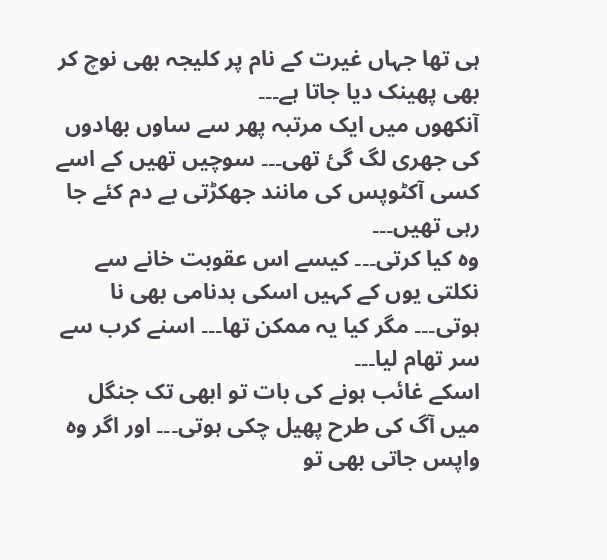ہی تھا جہاں غیرت کے نام پر کلیجہ بھی نوچ کر بھی پھینک دیا جاتا ہے۔۔۔
آنکھوں میں ایک مرتبہ پھر سے ساوں بھادوں کی جھری لگ گئ تھی۔۔۔ سوچیں تھیں کے اسے کسی آکٹوپس کی مانند جھکڑتی بے دم کئے جا رہی تھیں۔۔۔
وہ کیا کرتی۔۔۔ کیسے اس عقوبت خانے سے نکلتی یوں کے کہیں اسکی بدنامی بھی نا ہوتی۔۔۔ مگر کیا یہ ممکن تھا۔۔۔ اسنے کرب سے سر تھام لیا۔۔۔
اسکے غائب ہونے کی بات تو ابھی تک جنگل میں آگ کی طرح پھیل چکی ہوتی۔۔۔ اور اگر وہ واپس جاتی بھی تو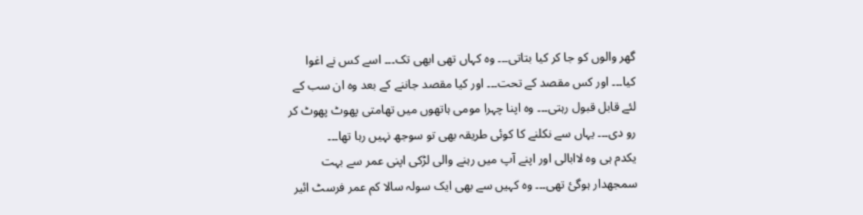گھر والوں کو جا کر کیا بتاتی۔۔۔ وہ کہاں تھی ابھی تک۔۔۔ اسے کس نے اغوا کیا۔۔۔ اور کس مقصد کے تحت۔۔۔ اور کیا مقصد جاننے کے بعد وہ ان سب کے لئے قابل قبول رہتی۔۔۔ وہ اپنا چہرا مومی ہاتھوں میں تھامتی پھوٹ پھوٹ کر رو دی۔۔۔ یہاں سے نکلنے کا کوئی طریقہ بھی تو سوجھ نہیں رہا تھا۔۔۔
یکدم ہی وہ لاابالی اور اپنے آپ میں رہنے والی لڑکی اپنی عمر سے بہت سمجھدار ہوگئ تھی۔۔۔ وہ کہیں سے بھی ایک سولہ سالا کم عمر فرسٹ ائیر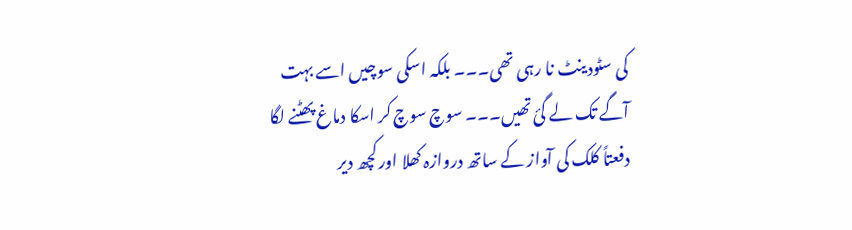کی سٹودینٹ نا رہی تھی۔۔۔ بلکہ اسکی سوچیں اسے بہت آگے تک لے گئ تھیں۔۔۔ سوچ سوچ کر اسکا دماغ پھٹنے لگا دفعتاً کلک کی آواز کے ساتھ دروازہ کھلا اور کچھ دیر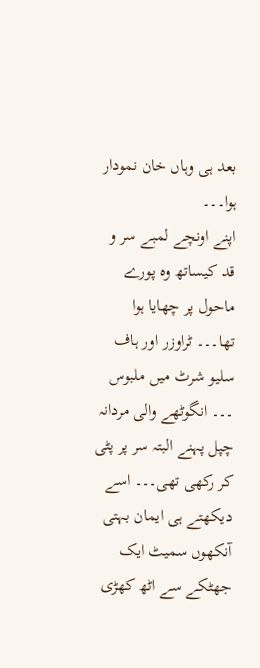بعد ہی وہاں خان نمودار ہوا۔۔۔
اپنے اونچے لمبے سر و قد کیساتھ وہ پورے ماحول پر چھایا ہوا تھا۔۔۔ ٹراوزر اور ہاف سلیو شرٹ میں ملبوس ۔۔۔ انگوٹھے والی مردانہ چپل پہنے البتہ سر پر پٹی کر رکھی تھی۔۔۔ اسے دیکھتے ہی ایمان بہتی آنکھوں سمیٹ ایک جھٹکے سے اٹھ کھڑی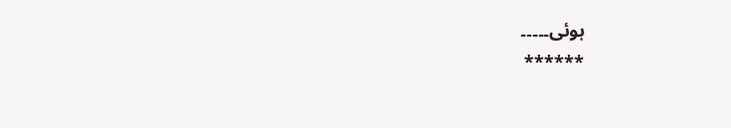ہوئی۔۔۔۔۔
******